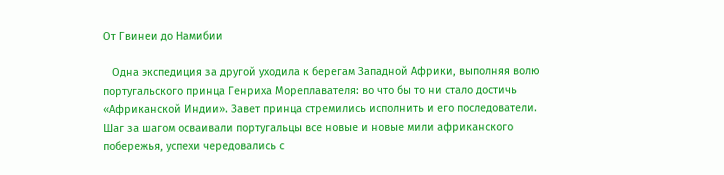От Гвинеи до Намибии

   Одна экспедиция за другой уходила к берегам Западной Африки, выполняя волю португальского принца Генриха Мореплавателя: во что бы то ни стало достичь «Африканской Индии». Завет принца стремились исполнить и его последователи. Шаг за шагом осваивали португальцы все новые и новые мили африканского побережья, успехи чередовались с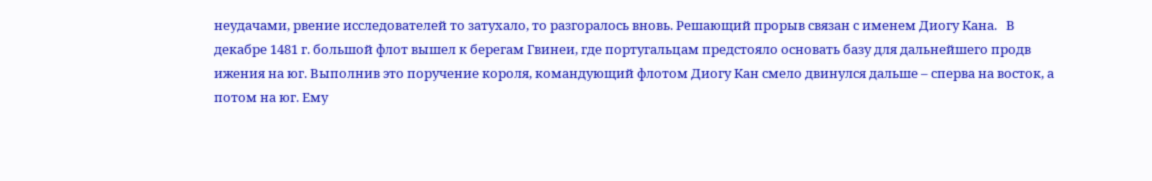неудачами, рвение исследователей то затухало, то разгоралось вновь. Решающий прорыв связан с именем Диогу Кана.   В декабре 1481 г. большой флот вышел к берегам Гвинеи, где португальцам предстояло основать базу для дальнейшего продв ижения на юг. Выполнив это поручение короля, командующий флотом Диогу Кан смело двинулся дальше – сперва на восток, а потом на юг. Ему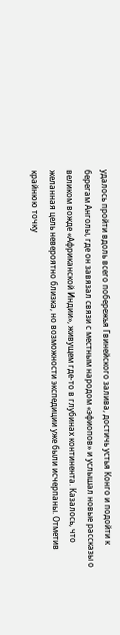удалось пройти вдоль всего побережья Гвинейского залива, достичь устья Конго и подойти к берегам Анголы, где он завязал связи с местным народом «эфиопов» и услышал новые рассказы о великом вожде «Африканской Индии», живущем где-то в глубинах континента. Казалось, что желанная цель невероятно близка, но возможности экспедиции уже были исчерпаны. Отметив крайнюю точку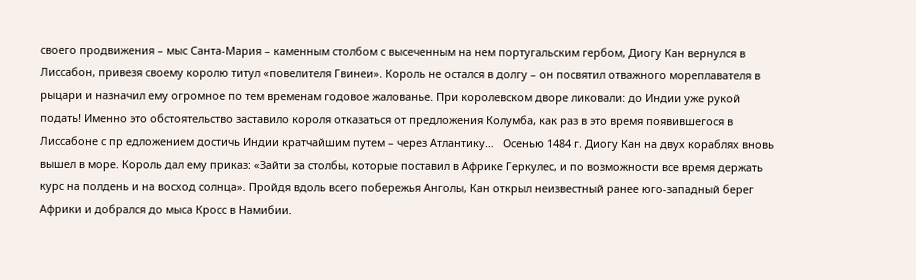своего продвижения – мыс Санта-Мария – каменным столбом с высеченным на нем португальским гербом, Диогу Кан вернулся в Лиссабон, привезя своему королю титул «повелителя Гвинеи». Король не остался в долгу – он посвятил отважного мореплавателя в рыцари и назначил ему огромное по тем временам годовое жалованье. При королевском дворе ликовали: до Индии уже рукой подать! Именно это обстоятельство заставило короля отказаться от предложения Колумба, как раз в это время появившегося в Лиссабоне с пр едложением достичь Индии кратчайшим путем – через Атлантику…   Осенью 1484 г. Диогу Кан на двух кораблях вновь вышел в море. Король дал ему приказ: «Зайти за столбы, которые поставил в Африке Геркулес, и по возможности все время держать курс на полдень и на восход солнца». Пройдя вдоль всего побережья Анголы, Кан открыл неизвестный ранее юго-западный берег Африки и добрался до мыса Кросс в Намибии.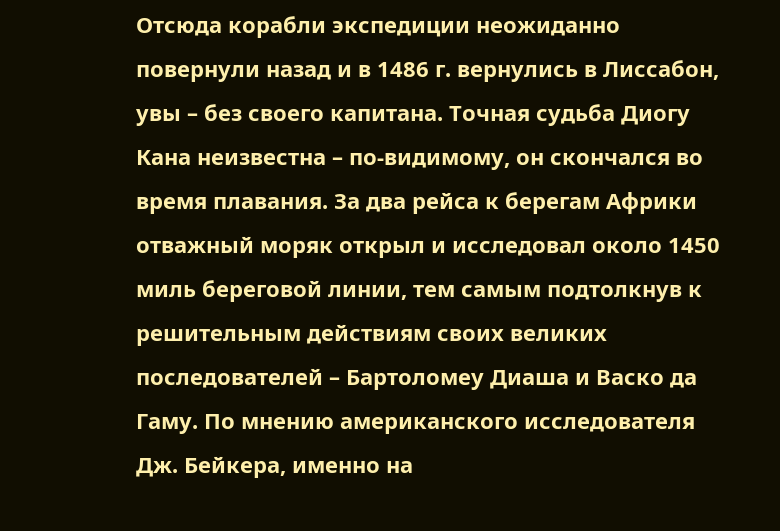Отсюда корабли экспедиции неожиданно повернули назад и в 1486 г. вернулись в Лиссабон, увы – без своего капитана. Точная судьба Диогу Кана неизвестна – по-видимому, он скончался во время плавания. За два рейса к берегам Африки отважный моряк открыл и исследовал около 1450 миль береговой линии, тем самым подтолкнув к решительным действиям своих великих последователей – Бартоломеу Диаша и Васко да Гаму. По мнению американского исследователя Дж. Бейкера, именно на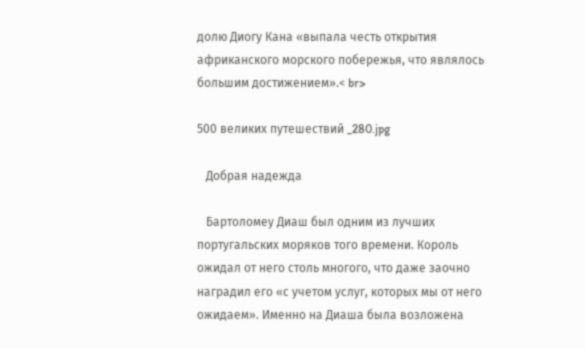долю Диогу Кана «выпала честь открытия африканского морского побережья, что являлось большим достижением».< br>

500 великих путешествий _280.jpg

   Добрая надежда

   Бартоломеу Диаш был одним из лучших португальских моряков того времени. Король ожидал от него столь многого, что даже заочно наградил его «с учетом услуг, которых мы от него ожидаем». Именно на Диаша была возложена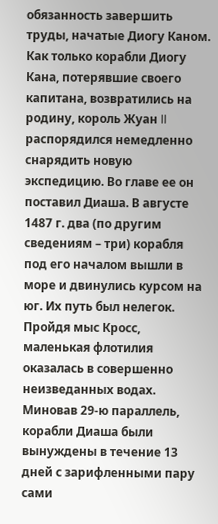обязанность завершить труды, начатые Диогу Каном.   Как только корабли Диогу Кана, потерявшие своего капитана, возвратились на родину, король Жуан II распорядился немедленно снарядить новую экспедицию. Во главе ее он поставил Диаша. В августе 1487 г. два (по другим сведениям – три) корабля под его началом вышли в море и двинулись курсом на юг. Их путь был нелегок. Пройдя мыс Кросс, маленькая флотилия оказалась в совершенно неизведанных водах. Миновав 29-ю параллель, корабли Диаша были вынуждены в течение 13 дней с зарифленными пару сами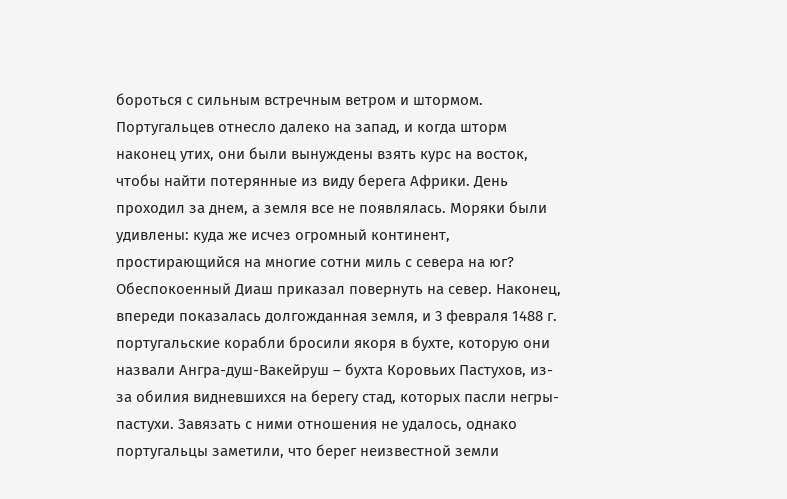бороться с сильным встречным ветром и штормом. Португальцев отнесло далеко на запад, и когда шторм наконец утих, они были вынуждены взять курс на восток, чтобы найти потерянные из виду берега Африки. День проходил за днем, а земля все не появлялась. Моряки были удивлены: куда же исчез огромный континент, простирающийся на многие сотни миль с севера на юг? Обеспокоенный Диаш приказал повернуть на север. Наконец, впереди показалась долгожданная земля, и 3 февраля 1488 г. португальские корабли бросили якоря в бухте, которую они назвали Ангра-душ-Вакейруш – бухта Коровьих Пастухов, из-за обилия видневшихся на берегу стад, которых пасли негры-пастухи. Завязать с ними отношения не удалось, однако португальцы заметили, что берег неизвестной земли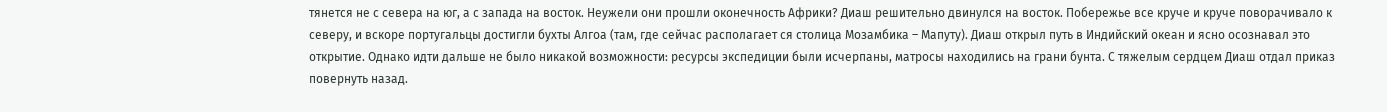тянется не с севера на юг, а с запада на восток. Неужели они прошли оконечность Африки? Диаш решительно двинулся на восток. Побережье все круче и круче поворачивало к северу, и вскоре португальцы достигли бухты Алгоа (там, где сейчас располагает ся столица Мозамбика – Мапуту). Диаш открыл путь в Индийский океан и ясно осознавал это открытие. Однако идти дальше не было никакой возможности: ресурсы экспедиции были исчерпаны, матросы находились на грани бунта. С тяжелым сердцем Диаш отдал приказ повернуть назад.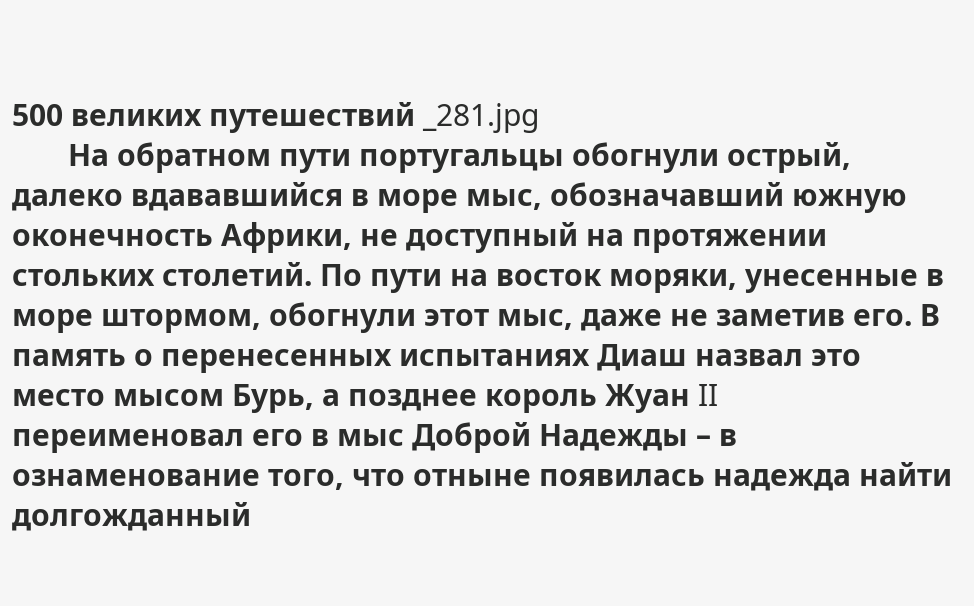500 великих путешествий _281.jpg
       На обратном пути португальцы обогнули острый, далеко вдававшийся в море мыс, обозначавший южную оконечность Африки, не доступный на протяжении стольких столетий. По пути на восток моряки, унесенные в море штормом, обогнули этот мыс, даже не заметив его. В память о перенесенных испытаниях Диаш назвал это место мысом Бурь, а позднее король Жуан II переименовал его в мыс Доброй Надежды – в ознаменование того, что отныне появилась надежда найти долгожданный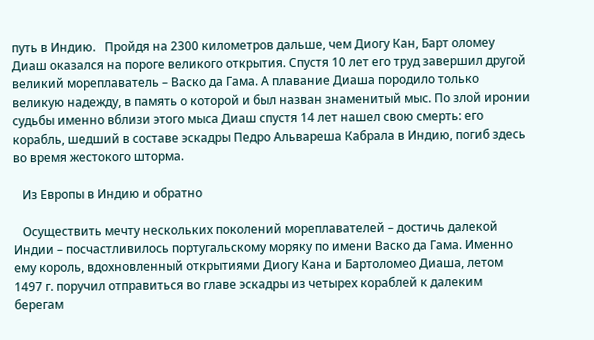путь в Индию.   Пройдя на 2300 километров дальше, чем Диогу Кан, Барт оломеу Диаш оказался на пороге великого открытия. Спустя 10 лет его труд завершил другой великий мореплаватель – Васко да Гама. А плавание Диаша породило только великую надежду, в память о которой и был назван знаменитый мыс. По злой иронии судьбы именно вблизи этого мыса Диаш спустя 14 лет нашел свою смерть: его корабль, шедший в составе эскадры Педро Альвареша Кабрала в Индию, погиб здесь во время жестокого шторма.

   Из Европы в Индию и обратно

   Осуществить мечту нескольких поколений мореплавателей – достичь далекой Индии – посчастливилось португальскому моряку по имени Васко да Гама. Именно ему король, вдохновленный открытиями Диогу Кана и Бартоломео Диаша, летом 1497 г. поручил отправиться во главе эскадры из четырех кораблей к далеким берегам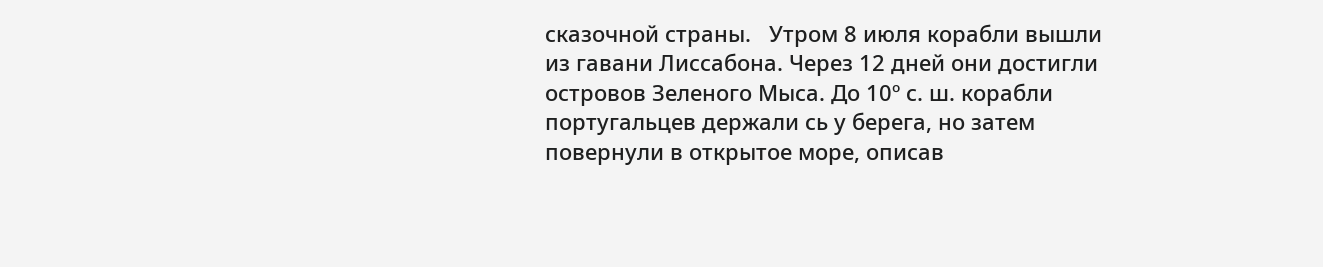сказочной страны.   Утром 8 июля корабли вышли из гавани Лиссабона. Через 12 дней они достигли островов Зеленого Мыса. До 10º с. ш. корабли португальцев держали сь у берега, но затем повернули в открытое море, описав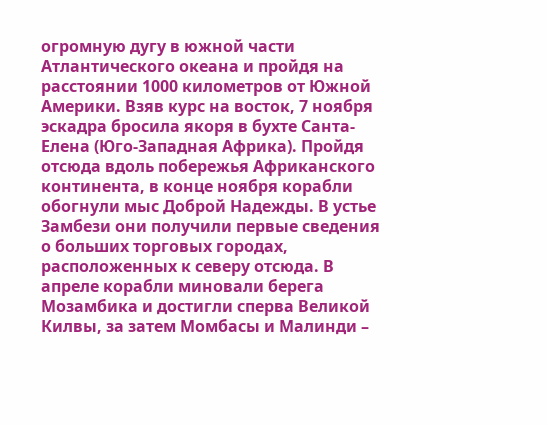огромную дугу в южной части Атлантического океана и пройдя на расстоянии 1000 километров от Южной Америки. Взяв курс на восток, 7 ноября эскадра бросила якоря в бухте Санта-Елена (Юго-Западная Африка). Пройдя отсюда вдоль побережья Африканского континента, в конце ноября корабли обогнули мыс Доброй Надежды. В устье Замбези они получили первые сведения о больших торговых городах, расположенных к северу отсюда. В апреле корабли миновали берега Мозамбика и достигли сперва Великой Килвы, за затем Момбасы и Малинди –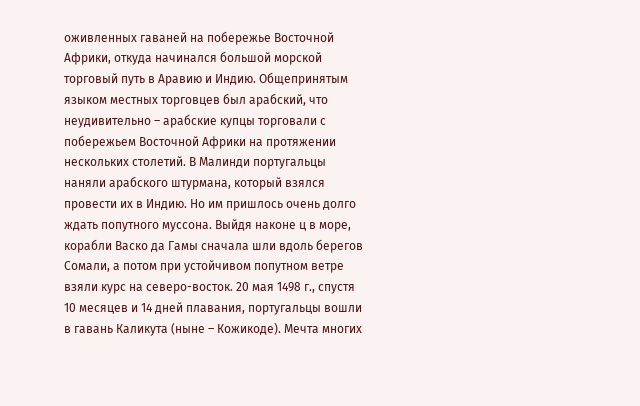оживленных гаваней на побережье Восточной Африки, откуда начинался большой морской торговый путь в Аравию и Индию. Общепринятым языком местных торговцев был арабский, что неудивительно – арабские купцы торговали с побережьем Восточной Африки на протяжении нескольких столетий. В Малинди португальцы наняли арабского штурмана, который взялся провести их в Индию. Но им пришлось очень долго ждать попутного муссона. Выйдя наконе ц в море, корабли Васко да Гамы сначала шли вдоль берегов Сомали, а потом при устойчивом попутном ветре взяли курс на северо-восток. 20 мая 1498 г., спустя 10 месяцев и 14 дней плавания, португальцы вошли в гавань Каликута (ныне – Кожикоде). Мечта многих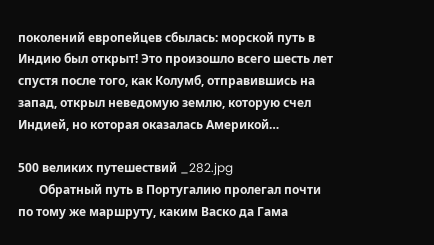поколений европейцев сбылась: морской путь в Индию был открыт! Это произошло всего шесть лет спустя после того, как Колумб, отправившись на запад, открыл неведомую землю, которую счел Индией, но которая оказалась Америкой…

500 великих путешествий _282.jpg
       Обратный путь в Португалию пролегал почти по тому же маршруту, каким Васко да Гама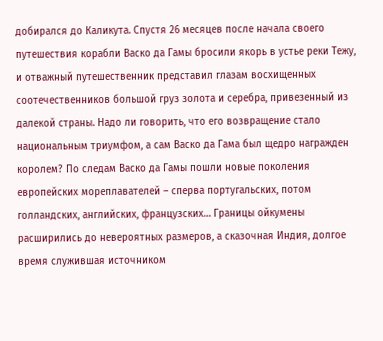добирался до Каликута. Спустя 26 месяцев после начала своего путешествия корабли Васко да Гамы бросили якорь в устье реки Тежу, и отважный путешественник представил глазам восхищенных соотечественников большой груз золота и серебра, привезенный из далекой страны. Надо ли говорить, что его возвращение стало национальным триумфом, а сам Васко да Гама был щедро награжден королем? По следам Васко да Гамы пошли новые поколения европейских мореплавателей – сперва португальских, потом голландских, английских, французских… Границы ойкумены расширились до невероятных размеров, а сказочная Индия, долгое время служившая источником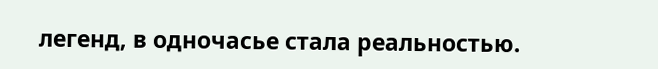легенд, в одночасье стала реальностью.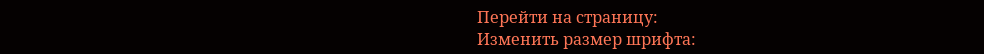Перейти на страницу:
Изменить размер шрифта: